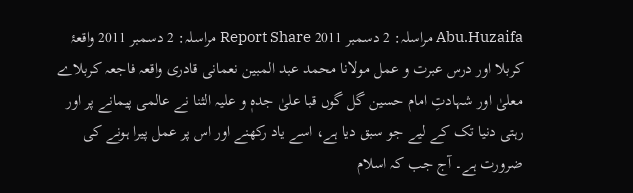Abu.Huzaifa مراسلہ: 2 دسمبر 2011 Report Share مراسلہ: 2 دسمبر 2011 واقعۂ کربلا اور درس عبرت و عمل مولانا محمد عبد المبین نعمانی قادری واقعہ فاجعہ کربلاے معلیٰ اور شہادتِ امام حسین گل گوں قبا علیٰ جدہٖ و علیہ الثنا نے عالمی پیمانے پر اور رہتی دنیا تک کے لیے جو سبق دیا ہے، اسے یاد رکھنے اور اس پر عمل پیرا ہونے کی ضرورت ہے۔ آج جب کہ اسلام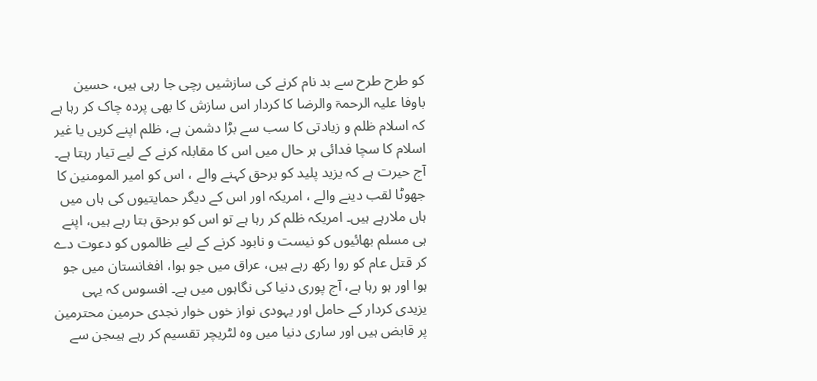کو طرح طرح سے بد نام کرنے کی سازشیں رچی جا رہی ہیں، حسین باوفا علیہ الرحمۃ والرضا کا کردار اس سازش کا بھی پردہ چاک کر رہا ہے کہ اسلام ظلم و زیادتی کا سب سے بڑا دشمن ہے، ظلم اپنے کریں یا غیر اسلام کا سچا فدائی ہر حال میں اس کا مقابلہ کرنے کے لیے تیار رہتا ہے۔ آج حیرت ہے کہ یزید پلید کو برحق کہنے والے ، اس کو امیر المومنین کا جھوٹا لقب دینے والے ، امریکہ اور اس کے دیگر حمایتیوں کی ہاں میں ہاں ملارہے ہیں۔ امریکہ ظلم کر رہا ہے تو اس کو برحق بتا رہے ہیں، اپنے ہی مسلم بھائیوں کو نیست و نابود کرنے کے لیے ظالموں کو دعوت دے کر قتل عام کو روا رکھ رہے ہیں، عراق میں جو ہوا، افغانستان میں جو ہوا اور ہو رہا ہے، آج پوری دنیا کی نگاہوں میں ہے۔ افسوس کہ یہی یزیدی کردار کے حامل اور یہودی نواز خوں خوار نجدی حرمین محترمین پر قابض ہیں اور ساری دنیا میں وہ لٹریچر تقسیم کر رہے ہیںجن سے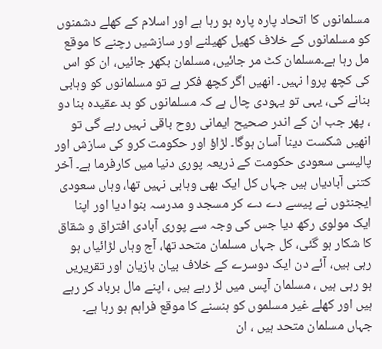مسلمانوں کا اتحاد پارہ پارہ ہو رہا ہے اور اسلام کے کھلے دشمنوں کو مسلمانوں کے خلاف کھیل کھیلنے اور سازشیں رچنے کا موقع مل رہا ہے۔مسلمان کٹ مر جائیں، مسلمان بکھر جائیں، ان کو اس کی کچھ پروا نہیں۔ انھیں اگر کچھ فکر ہے تو مسلمانوں کو وہابی بنانے کی، یہی تو یہودی چال ہے کہ مسلمانوں کو بد عقیدہ بنا دو ، پھر جب ان کے اندر صحیح ایمانی روح باقی نہیں رہے گی تو انھیں شکست دینا آسان ہوگا۔ لڑاؤ اور حکومت کرو کی سازش اور پالیسی سعودی حکومت کے ذریعہ پوری دنیا میں کارفرما ہے۔ آخر کتنی آبادیاں ہیں جہاں کل ایک بھی وہابی نہیں تھا، وہاں سعودی ایجنٹوں نے پیسے دے دے کر مسجد و مدرسہ بنوا دیا اور اپنا ایک مولوی رکھ دیا جس کی وجہ سے پوری آبادی افتراق و شقاق کا شکار ہو گئی، کل جہاں مسلمان متحد تھا، آج وہاں لڑائیاں ہو رہی ہیں، آئے دن ایک دوسرے کے خلاف بیان بازیان اور تقریریں ہو رہی ہیں ، مسلمان آپس میں لڑ رہے ہیں ، اپنے مال برباد کر رہے ہیں اور کھلے غیر مسلموں کو ہنسنے کا موقع فراہم ہو رہا ہے۔ جہاں مسلمان متحد ہیں ، ان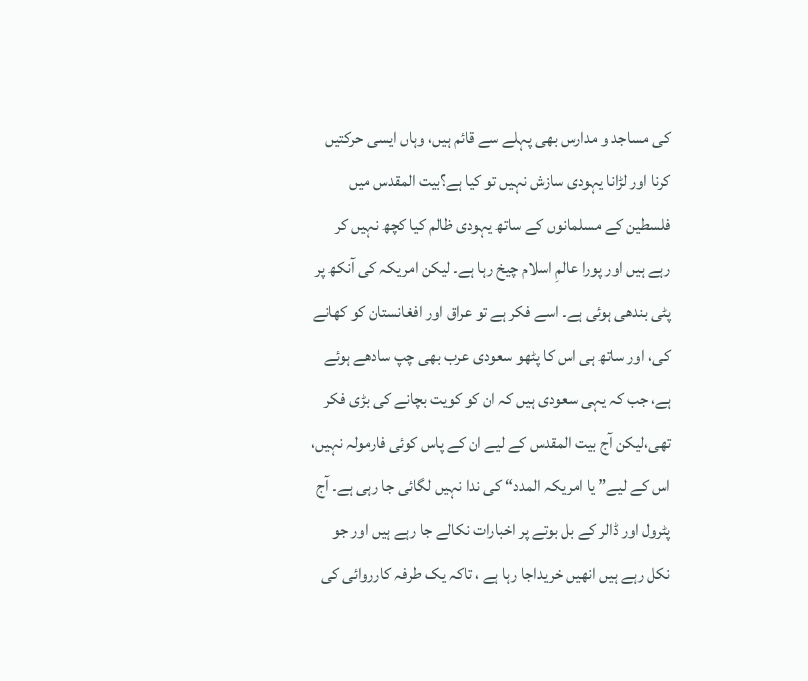کی مساجد و مدارس بھی پہلے سے قائم ہیں، وہاں ایسی حرکتیں کرنا اور لڑانا یہودی سازش نہیں تو کیا ہے؟بیت المقدس میں فلسطین کے مسلمانوں کے ساتھ یہودی ظالم کیا کچھ نہیں کر رہے ہیں اور پورا عالمِ اسلام چیخ رہا ہے۔ لیکن امریکہ کی آنکھ پر پٹی بندھی ہوئی ہے۔ اسے فکر ہے تو عراق اور افغانستان کو کھانے کی، اور ساتھ ہی اس کا پٹھو سعودی عرب بھی چپ سادھے ہوئے ہے، جب کہ یہی سعودی ہیں کہ ان کو کویت بچانے کی بڑی فکر تھی،لیکن آج بیت المقدس کے لیے ان کے پاس کوئی فارمولہ نہیں، اس کے لیے” یا امریکہ المدد“ کی ندا نہیں لگائی جا رہی ہے۔ آج پٹرول اور ڈالر کے بل بوتے پر اخبارات نکالے جا رہے ہیں اور جو نکل رہے ہیں انھیں خریداجا رہا ہے ، تاکہ یک طرفہ کارروائی کی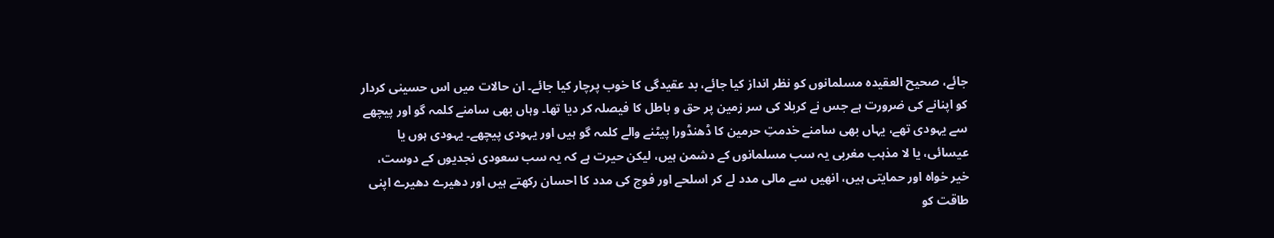جائے، صحیح العقیدہ مسلمانوں کو نظر انداز کیا جائے، بد عقیدگی کا خوب پرچار کیا جائے۔ ان حالات میں اس حسینی کردار کو اپنانے کی ضرورت ہے جس نے کربلا کی سر زمین پر حق و باطل کا فیصلہ کر دیا تھا۔ وہاں بھی سامنے کلمہ گو اور پیچھے سے یہودی تھے، یہاں بھی سامنے خدمتِ حرمین کا ڈھنڈورا پیٹنے والے کلمہ گو ہیں اور یہودی پیچھے۔ یہودی ہوں یا عیسائی، یا لا مذہب مغربی یہ سب مسلمانوں کے دشمن ہیں، لیکن حیرت ہے کہ یہ سب سعودی نجدیوں کے دوست، خیر خواہ اور حمایتی ہیں، انھیں سے مالی مدد لے کر اسلحے اور فوج کی مدد کا احسان رکھتے ہیں اور دھیرے دھیرے اپنی طاقت کو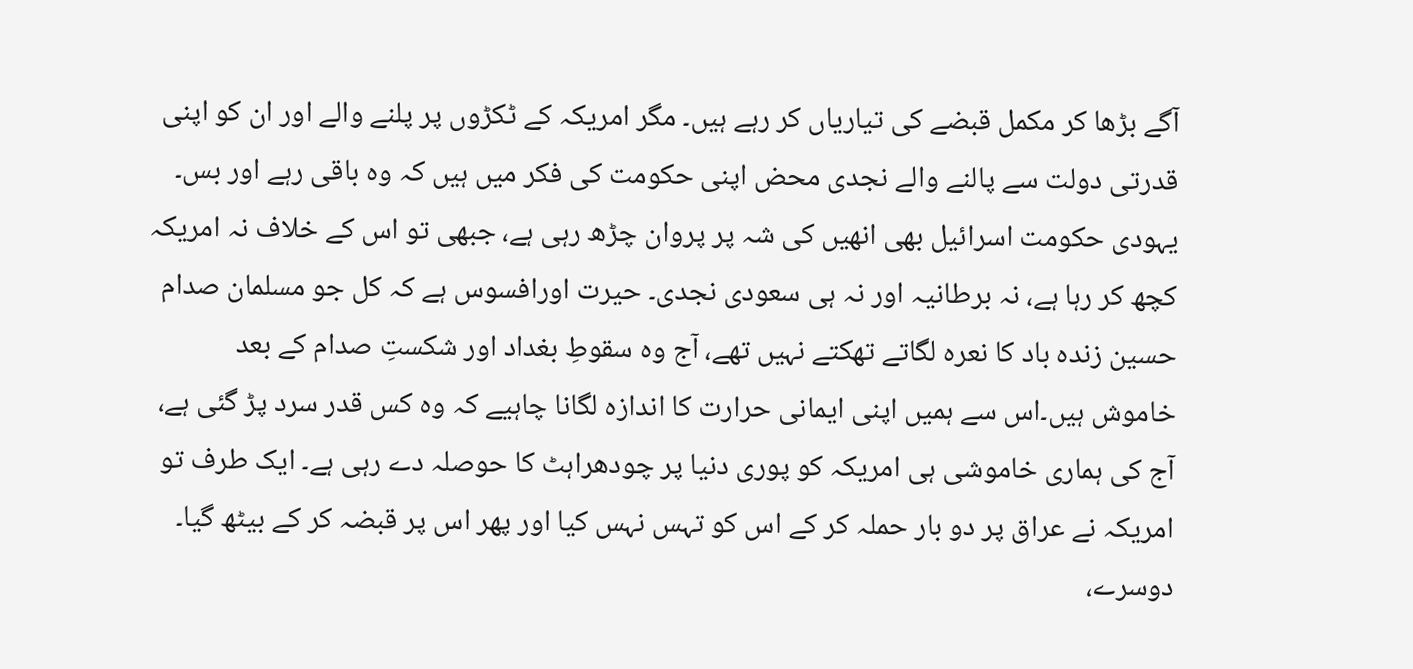آگے بڑھا کر مکمل قبضے کی تیاریاں کر رہے ہیں۔ مگر امریکہ کے ٹکڑوں پر پلنے والے اور ان کو اپنی قدرتی دولت سے پالنے والے نجدی محض اپنی حکومت کی فکر میں ہیں کہ وہ باقی رہے اور بس۔ یہودی حکومت اسرائیل بھی انھیں کی شہ پر پروان چڑھ رہی ہے، جبھی تو اس کے خلاف نہ امریکہ کچھ کر رہا ہے، نہ برطانیہ اور نہ ہی سعودی نجدی۔ حیرت اورافسوس ہے کہ کل جو مسلمان صدام حسین زندہ باد کا نعرہ لگاتے تھکتے نہیں تھے، آج وہ سقوطِ بغداد اور شکستِ صدام کے بعد خاموش ہیں۔اس سے ہمیں اپنی ایمانی حرارت کا اندازہ لگانا چاہیے کہ وہ کس قدر سرد پڑ گئی ہے، آج کی ہماری خاموشی ہی امریکہ کو پوری دنیا پر چودھراہٹ کا حوصلہ دے رہی ہے۔ ایک طرف تو امریکہ نے عراق پر دو بار حملہ کر کے اس کو تہس نہس کیا اور پھر اس پر قبضہ کر کے بیٹھ گیا۔ دوسرے،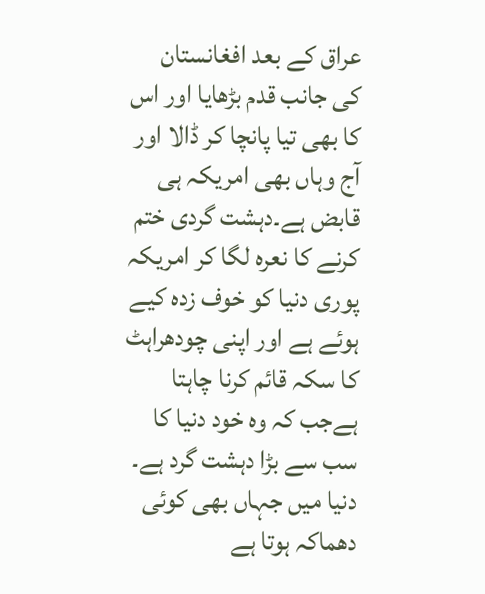عراق کے بعد افغانستان کی جانب قدم بڑھایا اور اس کا بھی تیا پانچا کر ڈالا اور آج وہاں بھی امریکہ ہی قابض ہے۔دہشت گردی ختم کرنے کا نعرہ لگا کر امریکہ پوری دنیا کو خوف زدہ کیے ہوئے ہے اور اپنی چودھراہٹ کا سکہ قائم کرنا چاہتا ہےجب کہ وہ خود دنیا کا سب سے بڑا دہشت گرد ہے۔ دنیا میں جہاں بھی کوئی دھماکہ ہوتا ہے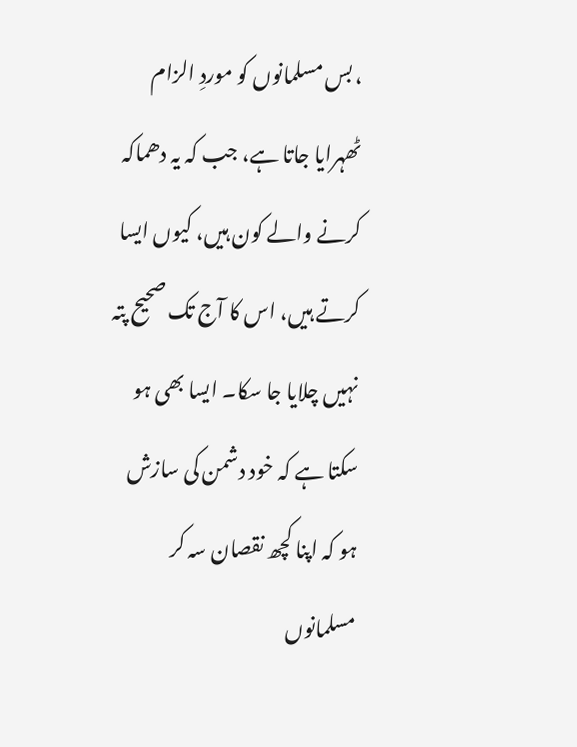، بس مسلمانوں کو موردِ الزام ٹھہرایا جاتا ہے، جب کہ یہ دھماکہ کرنے والے کون ہیں، کیوں ایسا کرتے ہیں، اس کا آج تک صحیح پتہ نہیں چلایا جا سکا۔ ایسا بھی ہو سکتا ہے کہ خود دشمن کی سازش ہو کہ اپنا کچھ نقصان سہ کر مسلمانوں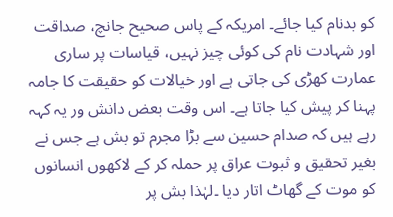کو بدنام کیا جائے۔ امریکہ کے پاس صحیح جانچ، صداقت اور شہادت نام کی کوئی چیز نہیں، قیاسات پر ساری عمارت کھڑی کی جاتی ہے اور خیالات کو حقیقت کا جامہ پہنا کر پیش کیا جاتا ہے۔ اس وقت بعض دانش ور یہ کہہ رہے ہیں کہ صدام حسین سے بڑا مجرم تو بش ہے جس نے بغیر تحقیق و ثبوت عراق پر حملہ کر کے لاکھوں انسانوں کو موت کے گھاٹ اتار دیا ۔لہٰذا بش پر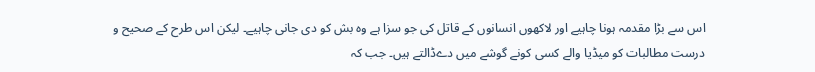اس سے بڑا مقدمہ ہونا چاہیے اور لاکھوں انسانوں کے قاتل کی جو سزا ہے وہ بش کو دی جانی چاہیے۔ لیکن اس طرح کے صحیح و درست مطالبات کو میڈیا والے کسی کونے گوشے میں دےڈالتے ہیں۔ جب کہ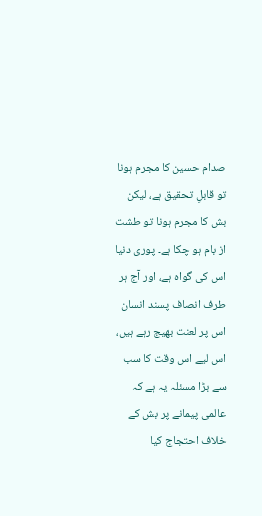صدام حسین کا مجرم ہونا تو قابلِ تحقیق ہے، لیکن بش کا مجرم ہونا تو طشت از بام ہو چکا ہے۔ پوری دنیا اس کی گواہ ہے، اور آج ہر طرف انصاف پسند انسان اس پر لعنت بھیج رہے ہیں، اس لیے اس وقت کا سب سے بڑا مسئلہ یہ ہے کہ عالمی پیمانے پر بش کے خلاف احتجاج کیا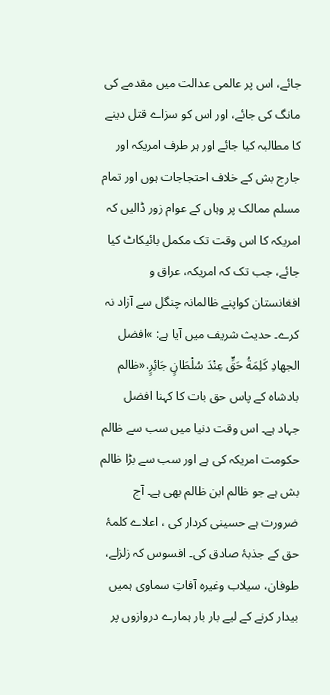جائے، اس پر عالمی عدالت میں مقدمے کی مانگ کی جائے، اور اس کو سزاے قتل دینے کا مطالبہ کیا جائے اور ہر طرف امریکہ اور جارج بش کے خلاف احتجاجات ہوں اور تمام مسلم ممالک پر وہاں کے عوام زور ڈالیں کہ امریکہ کا اس وقت تک مکمل بائیکاٹ کیا جائے، جب تک کہ امریکہ، عراق و افغانستان کواپنے ظالمانہ چنگل سے آزاد نہ کرے۔ حدیث شریف میں آیا ہے: »افضل الجھادِ كَلِمَةُ حَقٍّ عِنْدَ سُلْطَانٍ جَائِرٍ.«ظالم بادشاہ کے پاس حق بات کا کہنا افضل جہاد ہے۔ اس وقت دنیا میں سب سے ظالم حکومت امریکہ کی ہے اور سب سے بڑا ظالم بش ہے جو ظالم ابن ظالم بھی ہے۔ آج ضرورت ہے حسینی کردار کی ، اعلاے کلمۂ حق کے جذبۂ صادق کی۔ افسوس کہ زلزلے، طوفان، سیلاب وغیرہ آفاتِ سماوی ہمیں بیدار کرنے کے لیے بار بار ہمارے دروازوں پر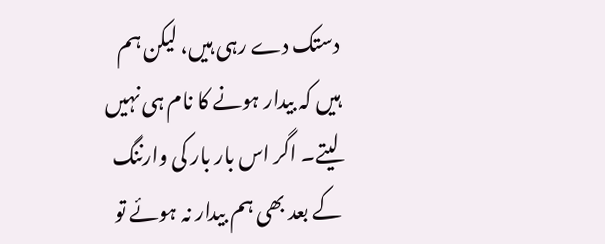دستک دے رہی ہیں، لیکن ہم ہیں کہ بیدار ہونے کا نام ہی نہیں لیتے۔ اگر اس بار بار کی وارننگ کے بعد بھی ہم بیدار نہ ہوئے تو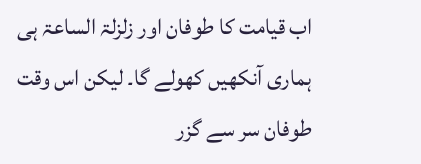اب قیامت کا طوفان اور زلزلۃ الساعۃ ہی ہماری آنکھیں کھولے گا۔ لیکن اس وقت طوفان سر سے گزر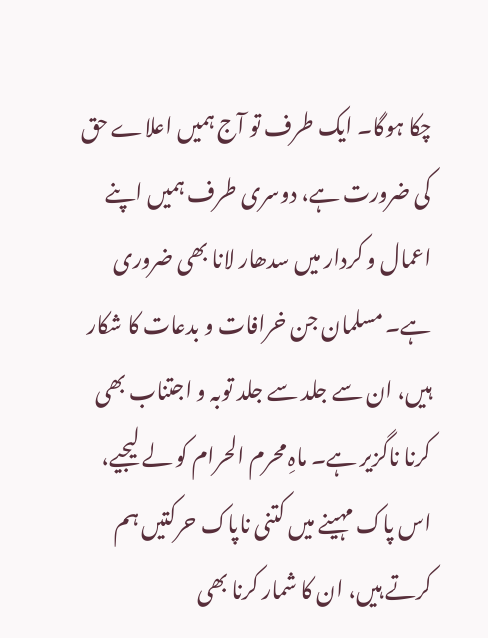چکا ہوگا۔ ایک طرف تو آج ہمیں اعلاے حق کی ضرورت ہے، دوسری طرف ہمیں اپنے اعمال و کردار میں سدھار لانا بھی ضروری ہے۔ مسلمان جن خرافات و بدعات کا شکار ہیں، ان سے جلد سے جلد توبہ و اجتناب بھی کرنا ناگزیر ہے۔ ماہِ محرم الحرام کو لے لیجیے، اس پاک مہینے میں کتنی ناپاک حرکتیں ہم کرتے ہیں، ان کا شمار کرنا بھی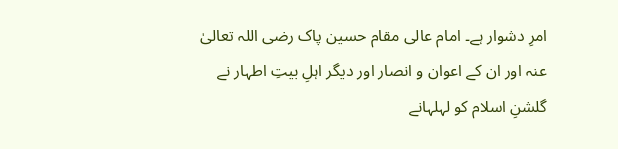امرِ دشوار ہے۔ امام عالی مقام حسین پاک رضی اللہ تعالیٰ عنہ اور ان کے اعوان و انصار اور دیگر اہلِ بیتِ اطہار نے گلشنِ اسلام کو لہلہانے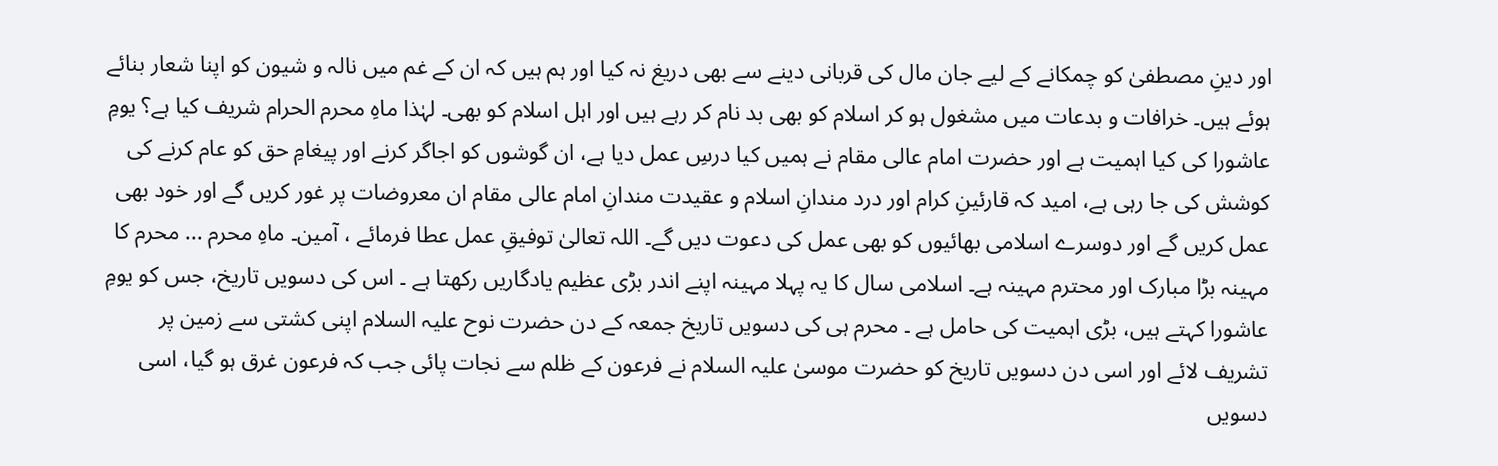اور دینِ مصطفیٰ کو چمکانے کے لیے جان مال کی قربانی دینے سے بھی دریغ نہ کیا اور ہم ہیں کہ ان کے غم میں نالہ و شیون کو اپنا شعار بنائے ہوئے ہیں۔ خرافات و بدعات میں مشغول ہو کر اسلام کو بھی بد نام کر رہے ہیں اور اہل اسلام کو بھی۔ لہٰذا ماہِ محرم الحرام شریف کیا ہے؟ یومِ عاشورا کی کیا اہمیت ہے اور حضرت امام عالی مقام نے ہمیں کیا درسِ عمل دیا ہے، ان گوشوں کو اجاگر کرنے اور پیغامِ حق کو عام کرنے کی کوشش کی جا رہی ہے، امید کہ قارئینِ کرام اور درد مندانِ اسلام و عقیدت مندانِ امام عالی مقام ان معروضات پر غور کریں گے اور خود بھی عمل کریں گے اور دوسرے اسلامی بھائیوں کو بھی عمل کی دعوت دیں گے۔ اللہ تعالیٰ توفیقِ عمل عطا فرمائے ، آمین۔ ماہِ محرم ... محرم کا مہینہ بڑا مبارک اور محترم مہینہ ہے۔ اسلامی سال کا یہ پہلا مہینہ اپنے اندر بڑی عظیم یادگاریں رکھتا ہے ۔ اس کی دسویں تاریخ، جس کو یومِ عاشورا کہتے ہیں، بڑی اہمیت کی حامل ہے ۔ محرم ہی کی دسویں تاریخ جمعہ کے دن حضرت نوح علیہ السلام اپنی کشتی سے زمین پر تشریف لائے اور اسی دن دسویں تاریخ کو حضرت موسیٰ علیہ السلام نے فرعون کے ظلم سے نجات پائی جب کہ فرعون غرق ہو گیا، اسی دسویں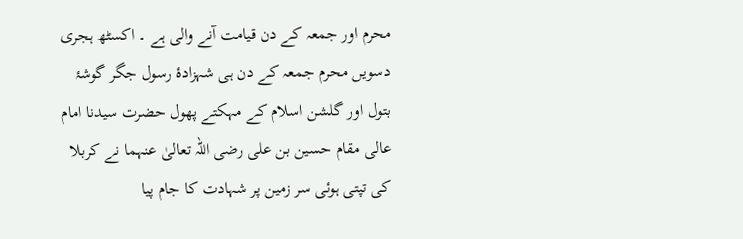محرم اور جمعہ کے دن قیامت آنے والی ہے ۔ اکسٹھ ہجری دسویں محرم جمعہ کے دن ہی شہزادۂ رسول جگر گوشۂ بتول اور گلشن اسلام کے مہکتے پھول حضرت سیدنا امام عالی مقام حسین بن علی رضی اللہ تعالیٰ عنہما نے کربلا کی تپتی ہوئی سر زمین پر شہادت کا جام پیا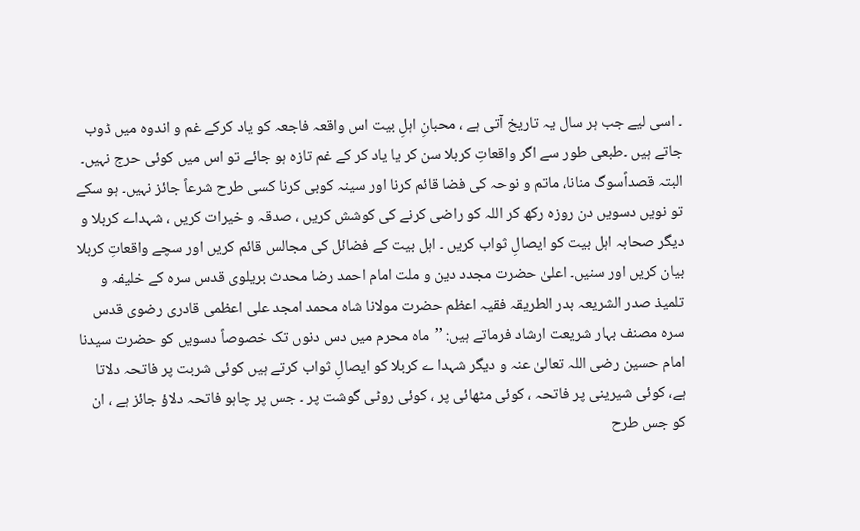۔ اسی لیے جب ہر سال یہ تاریخ آتی ہے ، محبانِ اہلِ بیت اس واقعہ فاجعہ کو یاد کرکے غم و اندوہ میں ڈوب جاتے ہیں ۔طبعی طور سے اگر واقعاتِ کربلا سن کر یا یاد کر کے غم تازہ ہو جائے تو اس میں کوئی حرج نہیں۔ البتہ قصداًسوگ منانا، ماتم و نوحہ کی فضا قائم کرنا اور سینہ کوبی کرنا کسی طرح شرعاً جائز نہیں۔ ہو سکے تو نویں دسویں دن روزہ رکھ کر اللہ کو راضی کرنے کی کوشش کریں ، صدقہ و خیرات کریں ، شہداے کربلا و دیگر صحابہ اہل بیت کو ایصالِ ثواب کریں ۔ اہل بیت کے فضائل کی مجالس قائم کریں اور سچے واقعاتِ کربلا بیان کریں اور سنیں۔ اعلیٰ حضرت مجدد دین و ملت امام احمد رضا محدث بریلوی قدس سرہ کے خلیفہ و تلمیذ صدر الشریعہ بدر الطریقہ فقیہ اعظم حضرت مولانا شاہ محمد امجد علی اعظمی قادری رضوی قدس سرہ مصنف بہار شریعت ارشاد فرماتے ہیں: ’’ماہ محرم میں دس دنوں تک خصوصاً دسویں کو حضرت سیدنا امام حسین رضی اللہ تعالیٰ عنہ و دیگر شہدا ے کربلا کو ایصالِ ثواب کرتے ہیں کوئی شربت پر فاتحہ دلاتا ہے، کوئی شیرینی پر فاتحہ ، کوئی مٹھائی پر ، کوئی روٹی گوشت پر ۔ جس پر چاہو فاتحہ دلاؤ جائز ہے ، ان کو جس طرح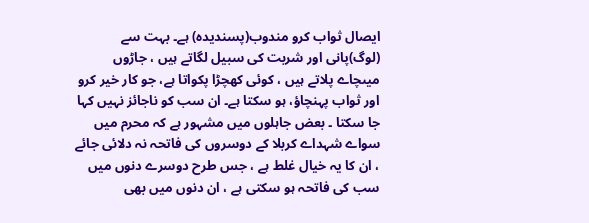ایصال ثواب کرو مندوب(پسندیدہ) ہے۔ بہت سے (لوگ)پانی اور شربت کی سبیل لگاتے ہیں ، جاڑوں میںچاے پلاتے ہیں ، کوئی کھچڑا پکواتا ہے، جو کار خیر کرو اور ثواب پہنچاؤ، ہو سکتا ہے۔ ان سب کو ناجائز نہیں کہا جا سکتا ۔ بعض جاہلوں میں مشہور ہے کہ محرم میں سواے شہداے کربلا کے دوسروں کی فاتحہ نہ دلائی جائے ، ان کا یہ خیال غلط ہے ، جس طرح دوسرے دنوں میں سب کی فاتحہ ہو سکتی ہے ، ان دنوں میں بھی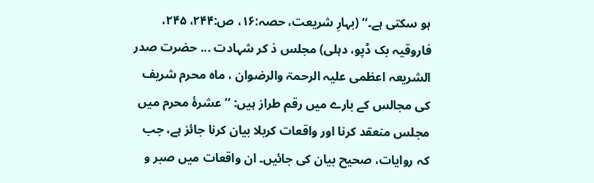ہو سکتی ہے۔‘‘ (بہارِ شریعت، حصہ:۱۶، ص:۲۴۴، ۲۴۵، فاروقیہ بک ڈپو، دہلی) مجلس ذ کر شہادت ... حضرت صدر الشریعہ اعظمی علیہ الرحمۃ والرضوان ، ماہ محرم شریف کی مجالس کے بارے میں رقم طراز ہیں: ’’عشرۂ محرم میں مجلس منعقد کرنا اور واقعات کربلا بیان کرنا جائز ہے، جب کہ روایات، صحیح بیان کی جائیں۔ ان واقعات میں صبر و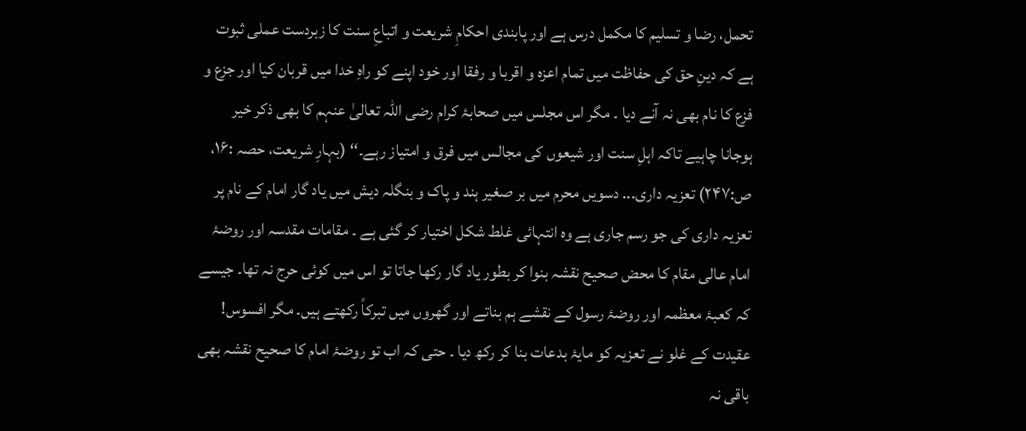تحمل، رضا و تسلیم کا مکمل درس ہے اور پابندی احکامِ شریعت و اتباعِ سنت کا زبردست عملی ثبوت ہے کہ دینِ حق کی حفاظت میں تمام اعزہ و اقربا و رفقا اور خود اپنے کو راہِ خدا میں قربان کیا اور جزع و فزع کا نام بھی نہ آنے دیا ۔ مگر اس مجلس میں صحابۂ کرام رضی اللہ تعالیٰ عنہم کا بھی ذکر خیر ہوجانا چاہیے تاکہ اہلِ سنت اور شیعوں کی مجالس میں فرق و امتیاز رہے۔‘‘ (بہارِ شریعت، حصہ :۱۶، ص:۲۴۷) تعزیہ داری... دسویں محرم میں بر صغیر ہند و پاک و بنگلہ دیش میں یاد گار امام کے نام پر تعزیہ داری کی جو رسم جاری ہے وہ انتہائی غلط شکل اختیار کر گئی ہے ۔ مقامات مقدسہ اور روضۂ امام عالی مقام کا محض صحیح نقشہ بنوا کر بطور یاد گار رکھا جاتا تو اس میں کوئی حرج نہ تھا۔ جیسے کہ کعبۂ معظمہ اور روضۂ رسول کے نقشے ہم بناتے اور گھروں میں تبرکاً رکھتے ہیں۔ مگر افسوس! عقیدت کے غلو نے تعزیہ کو مایۂ بدعات بنا کر رکھ دیا ۔ حتی کہ اب تو روضۂ امام کا صحیح نقشہ بھی باقی نہ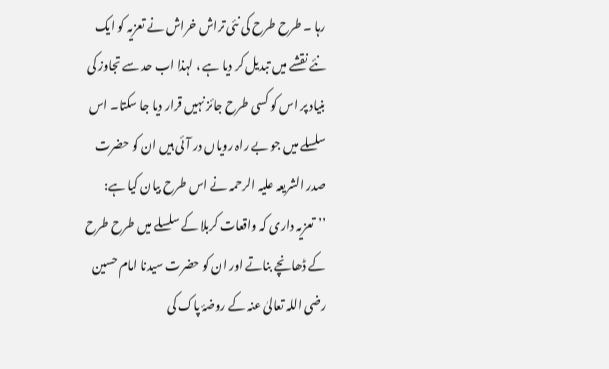رہا ۔ طرح طرح کی نئی تراش خراش نے تعزیہ کو ایک نئے نقشے میں تبدیل کر دیا ہے ، لہذا اب حد سے تجاوز کی بنیاد پر اس کو کسی طرح جائز نہیں قرار دیا جا سکتا۔ اس سلسلے میں جو بے راہ رویاں در آئی ہیں ان کو حضرت صدر الشریعہ علیہ الرحمہ نے اس طرح بیان کیا ہے: ’’تعزیہ داری کہ واقعات کربلا کے سلسلے میں طرح طرح کے ڈھانچے بناتے اور ان کو حضرت سیدنا امام حسین رضی اللہ تعالیٰ عنہ کے روضۂ پاک کی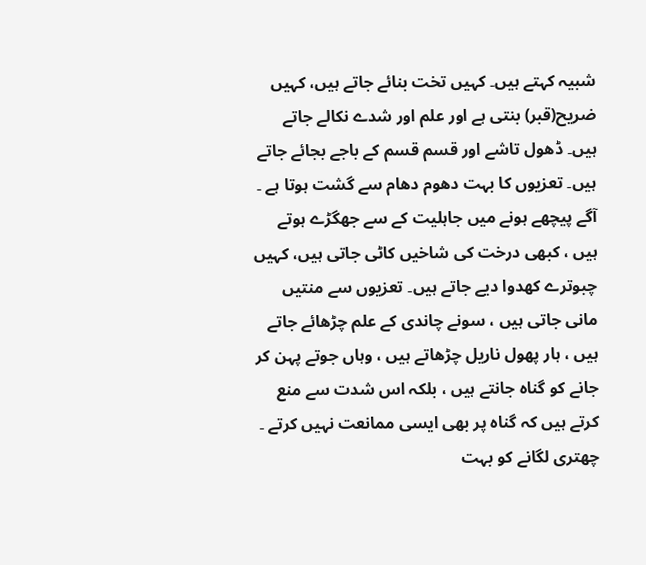شبیہ کہتے ہیں۔ کہیں تخت بنائے جاتے ہیں، کہیں ضریح(قبر) بنتی ہے اور علم اور شدے نکالے جاتے ہیں۔ ڈھول تاشے اور قسم قسم کے باجے بجائے جاتے ہیں۔ تعزیوں کا بہت دھوم دھام سے گشت ہوتا ہے ۔ آگے پیچھے ہونے میں جاہلیت کے سے جھگڑے ہوتے ہیں ، کبھی درخت کی شاخیں کاٹی جاتی ہیں، کہیں چبوترے کھدوا دیے جاتے ہیں۔ تعزیوں سے منتیں مانی جاتی ہیں ، سونے چاندی کے علم چڑھائے جاتے ہیں ، ہار پھول ناریل چڑھاتے ہیں ، وہاں جوتے پہن کر جانے کو گناہ جانتے ہیں ، بلکہ اس شدت سے منع کرتے ہیں کہ گناہ پر بھی ایسی ممانعت نہیں کرتے ۔ چھتری لگانے کو بہت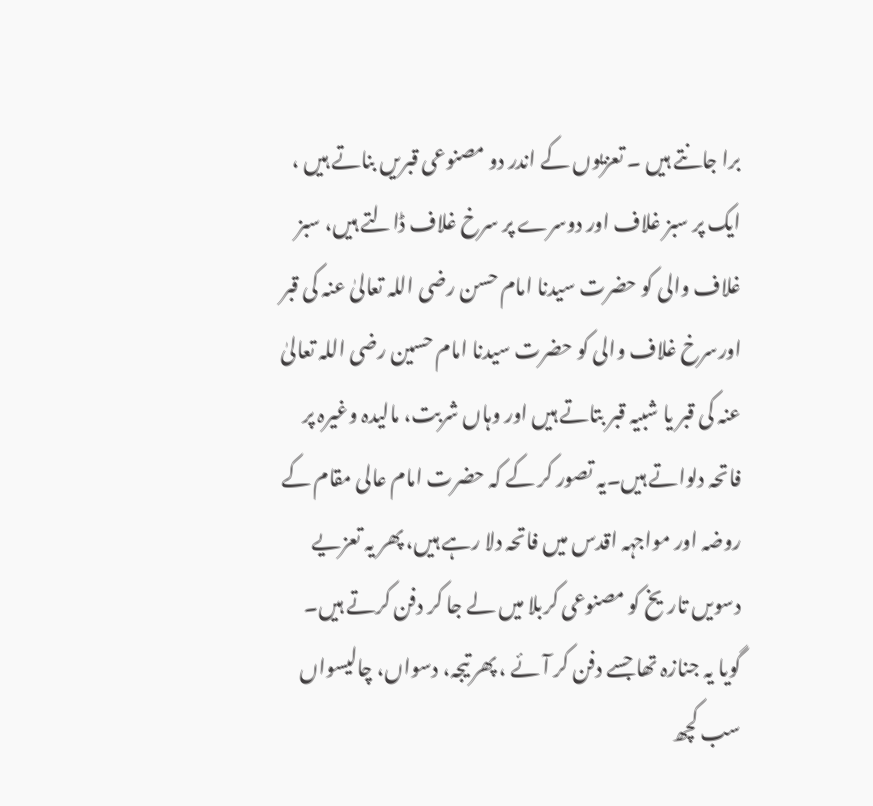برا جانتے ہیں ۔ تعزیوں کے اندر دو مصنوعی قبریں بناتے ہیں ، ایک پر سبز غلاف اور دوسرے پر سرخ غلاف ڈالتے ہیں، سبز غلاف والی کو حضرت سیدنا امام حسن رضی اللہ تعالیٰ عنہ کی قبر اورسرخ غلاف والی کو حضرت سیدنا امام حسین رضی اللہ تعالیٰ عنہ کی قبر یا شبیہ قبر بتاتے ہیں اور وہاں شربت، مالیدہ وغیرہ پر فاتحہ دلواتے ہیں۔یہ تصور کر کے کہ حضرت امام عالی مقام کے روضہ اور مواجہہ اقدس میں فاتحہ دلا رہے ہیں، پھر یہ تعزیے دسویں تاریخ کو مصنوعی کربلا میں لے جا کر دفن کرتے ہیں۔ گویا یہ جنازہ تھا جسے دفن کر آئے ، پھر تیجہ، دسواں، چالیسواں سب کچھ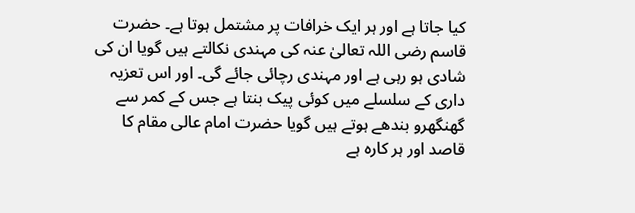کیا جاتا ہے اور ہر ایک خرافات پر مشتمل ہوتا ہے۔ حضرت قاسم رضی اللہ تعالیٰ عنہ کی مہندی نکالتے ہیں گویا ان کی شادی ہو رہی ہے اور مہندی رچائی جائے گی۔ اور اس تعزیہ داری کے سلسلے میں کوئی پیک بنتا ہے جس کے کمر سے گھنگھرو بندھے ہوتے ہیں گویا حضرت امام عالی مقام کا قاصد اور ہر کارہ ہے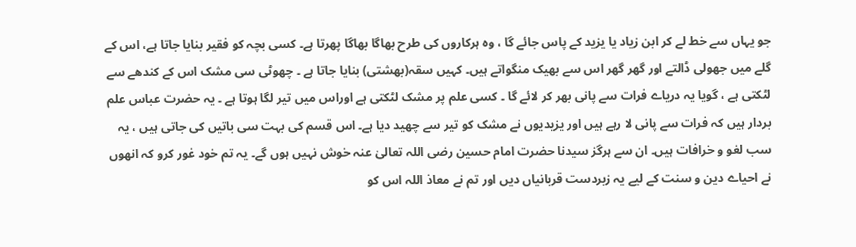جو یہاں سے خط لے کر ابن زیاد یا یزید کے پاس جائے گا ، وہ ہرکاروں کی طرح بھاگا بھاگا پھرتا ہے۔ کسی بچہ کو فقیر بنایا جاتا ہے، اس کے گلے میں جھولی ڈالتے اور گھر گھر اس سے بھیک منگواتے ہیں۔ کہیں سقہ(بھشتی) بنایا جاتا ہے ۔ چھوٹی سی مشک اس کے کندھے سے لٹکتی ہے ، گویا یہ دریاے فرات سے پانی بھر کر لائے گا ۔ کسی علم پر مشک لٹکتی ہے اوراس میں تیر لگا ہوتا ہے ۔ یہ حضرت عباس علم بردار ہیں کہ فرات سے پانی لا رہے ہیں اور یزیدیوں نے مشک کو تیر سے چھید دیا ہے۔ اس قسم کی بہت سی باتیں کی جاتی ہیں ، یہ سب لغو و خرافات ہیں۔ ان سے ہرگز سیدنا حضرت امام حسین رضی اللہ تعالیٰ عنہ خوش نہیں ہوں گے۔ یہ تم خود غور کرو کہ انھوں نے احیاے دین و سنت کے لیے یہ زبردست قربانیاں دیں اور تم نے معاذ اللہ اس کو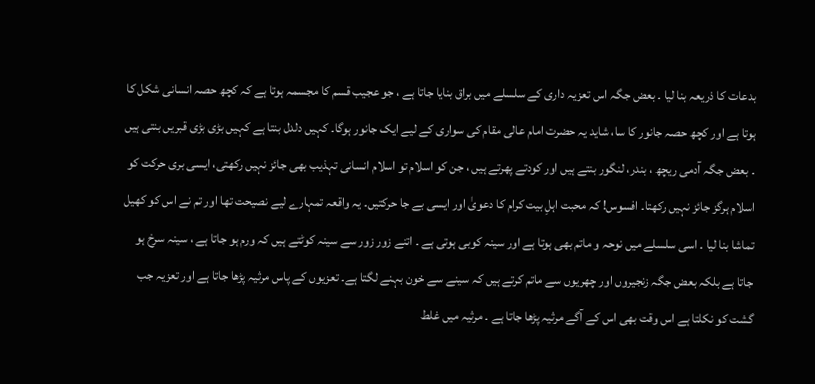بدعات کا ذریعہ بنا لیا ۔ بعض جگہ اس تعزیہ داری کے سلسلے میں براق بنایا جاتا ہے ، جو عجیب قسم کا مجسمہ ہوتا ہے کہ کچھ حصہ انسانی شکل کا ہوتا ہے اور کچھ حصہ جانور کا سا، شاید یہ حضرت امام عالی مقام کی سواری کے لیے ایک جانور ہوگا۔ کہیں دلدل بنتا ہے کہیں بڑی بڑی قبریں بنتی ہیں ۔ بعض جگہ آدمی ریچھ ، بندر، لنگور بنتے ہیں اور کودتے پھرتے ہیں ، جن کو اسلام تو اسلام انسانی تہذیب بھی جائز نہیں رکھتی، ایسی بری حرکت کو اسلام ہرگز جائز نہیں رکھتا۔ افسوس! کہ محبت اہلِ بیت کرام کا دعویٰ اور ایسی بے جا حرکتیں۔ یہ واقعہ تمہارے لیے نصیحت تھا اور تم نے اس کو کھیل تماشا بنا لیا ۔ اسی سلسلے میں نوحہ و ماتم بھی ہوتا ہے اور سینہ کوبی ہوتی ہے ۔ اتنے زور زور سے سینہ کوٹتے ہیں کہ ورم ہو جاتا ہے ، سینہ سرخ ہو جاتا ہے بلکہ بعض جگہ زنجیروں اور چھریوں سے ماتم کرتے ہیں کہ سینے سے خون بہنے لگتا ہے۔ تعزیوں کے پاس مرثیہ پڑھا جاتا ہے اور تعزیہ جب گشت کو نکلتا ہے اس وقت بھی اس کے آگے مرثیہ پڑھا جاتا ہے ۔ مرثیہ میں غلط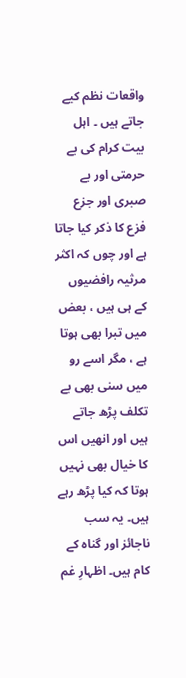واقعات نظم کیے جاتے ہیں ۔ اہل بیت کرام کی بے حرمتی اور بے صبری اور جزع فزع کا ذکر کیا جاتا ہے اور چوں کہ اکثر مرثیہ رافضیوں کے ہی ہیں ، بعض میں تبرا بھی ہوتا ہے ، مگر اسے رو میں سنی بھی بے تکلف پڑھ جاتے ہیں اور انھیں اس کا خیال بھی نہیں ہوتا کہ کیا پڑھ رہے ہیں۔ یہ سب ناجائز اور گناہ کے کام ہیں۔ اظہارِ غم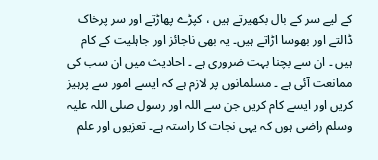کے لیے سر کے بال بکھیرتے ہیں ، کپڑے پھاڑتے اور سر پرخاک ڈالتے اور بھوسا اڑاتے ہیں۔ یہ بھی ناجائز اور جاہلیت کے کام ہیں ۔ ان سے بچنا بہت ضروری ہے ۔ احادیث میں ان سب کی ممانعت آئی ہے ۔ مسلمانوں پر لازم ہے کہ ایسے امور سے پرہیز کریں اور ایسے کام کریں جن سے اللہ اور رسول صلی اللہ علیہ وسلم راضی ہوں کہ یہی نجات کا راستہ ہے۔ تعزیوں اور علم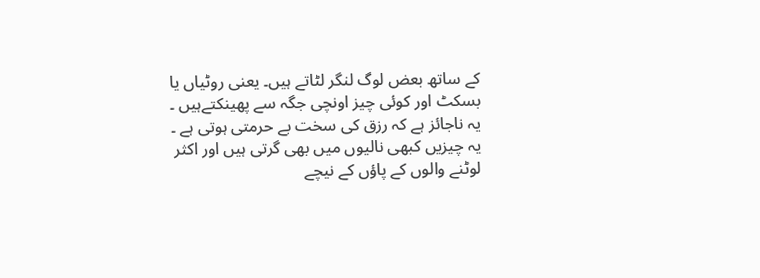کے ساتھ بعض لوگ لنگر لٹاتے ہیں۔ یعنی روٹیاں یا بسکٹ اور کوئی چیز اونچی جگہ سے پھینکتےہیں ۔ یہ ناجائز ہے کہ رزق کی سخت بے حرمتی ہوتی ہے ۔ یہ چیزیں کبھی نالیوں میں بھی گرتی ہیں اور اکثر لوٹنے والوں کے پاؤں کے نیچے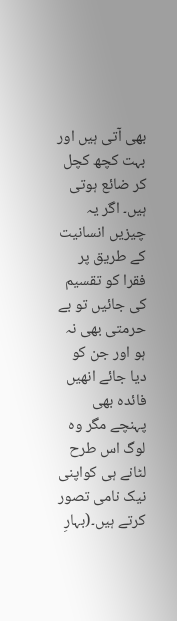بھی آتی ہیں اور بہت کچھ کچل کر ضائع ہوتی ہیں۔ اگر یہ چیزیں انسانیت کے طریق پر فقرا کو تقسیم کی جائیں تو بے حرمتی بھی نہ ہو اور جن کو دیا جائے انھیں فائدہ بھی پہنچے مگر وہ لوگ اس طرح لٹانے ہی کواپنی نیک نامی تصور کرتے ہیں۔(بہارِ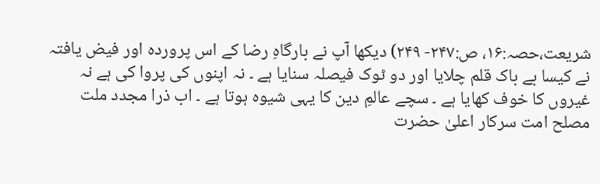شریعت،حصہ:۱۶، ص:۲۴۷- ۲۴۹) دیکھا آپ نے بارگاہِ رضا کے اس پروردہ اور فیض یافتہ نے کیسا بے باک قلم چلایا اور دو ٹوک فیصلہ سنایا ہے ۔ نہ اپنوں کی پروا کی ہے نہ غیروں کا خوف کھایا ہے ۔ سچے عالمِ دین کا یہی شیوہ ہوتا ہے ۔ اب ذرا مجدد ملت مصلح امت سرکار اعلیٰ حضرت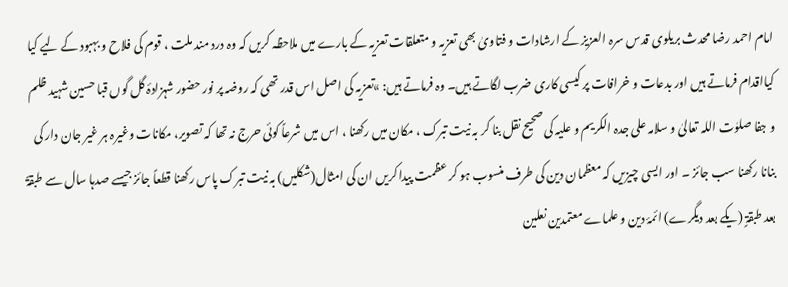امام احمد رضا محدث بریلوی قدس سرہ العزیز کے ارشادات و فتاویٰ بھی تعزیہ و متعلقات تعزیہ کے بارے میں ملاحظہ کریں کہ وہ درد مند ملت ، قوم کی فلاح و بہبود کے لیے کیا کیااقدام فرماتے ہیں اور بدعات و خرافات پر کیسی کاری ضرب لگاتے ہیں۔ وہ فرماتے ہیں: »تعزیہ کی اصل اس قدر تھی کہ روضہ پر نور حضور شہزادۂ گل گوں قبا حسین شہید ظلم و جفا صلوٰت اللہ تعالیٰ و سلامہ علی جدہ الکریم و علیہ کی صحیح نقل بنا کر بہ نیت تبرک ، مکان میں رکھنا ، اس میں شرعاً کوئی حرج نہ تھا کہ تصویر، مکانات وغیرہ ہر غیر جان دار کی بنانا رکھنا سب جائز ۔ اور ایسی چیزیں کہ معظمان دین کی طرف منسوب ہو کر عظمت پیدا کریں ان کی امثال(شکلیں) بہ نیت تبرک پاس رکھنا قطعاً جائز جیسے صدہا سال سے طبقۃً بعد طبقۃٍ (یکے بعد دیگرے) ائمۂ دین و علماے معتمدین نعلین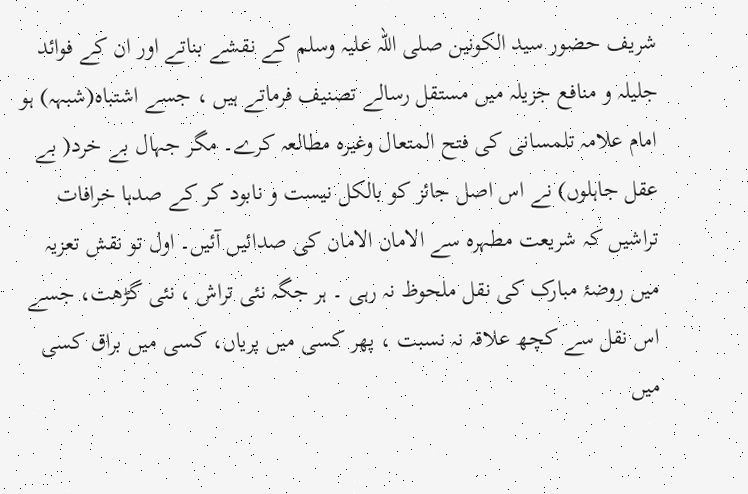شریف حضور سید الکونین صلی اللہ علیہ وسلم کے نقشے بناتے اور ان کے فوائد جلیلہ و منافع جزیلہ میں مستقل رسالے تصنیف فرماتے ہیں ، جسے اشتباہ(شبہہ) ہو امام علامہ تلمسانی کی فتح المتعال وغیرہ مطالعہ کرے۔ مگر جہال بے خرد( بے عقل جاہلوں) نے اس اصل جائز کو بالکل نیست و نابود کر کے صدہا خرافات تراشیں کہ شریعت مطہرہ سے الامان الامان کی صدائیں آئیں۔ اول تو نقش تعزیہ میں روضۂ مبارک کی نقل ملحوظ نہ رہی ۔ ہر جگہ نئی تراش ، نئی گڑھت، جسے اس نقل سے کچھ علاقہ نہ نسبت ، پھر کسی میں پریاں، کسی میں براق کسی میں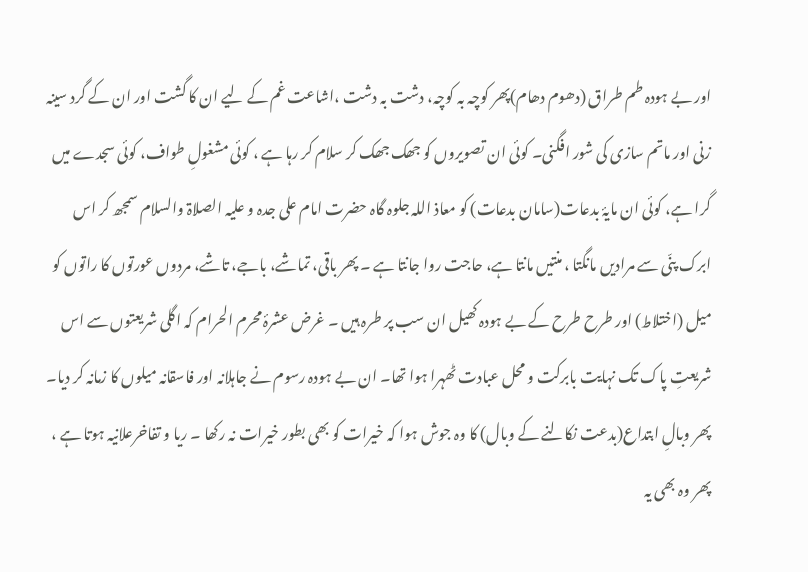اور بے ہودہ طم طراق (دھوم دھام)پھر کوچہ بہ کوچہ، دشت بہ دشت ،اشاعت غم کے لیے ان کا گشت اور ان کے گرد سینہ زنی اور ماتم سازی کی شور افگنی۔ کوئی ان تصویروں کو جھک جھک کر سلام کر رہا ہے ، کوئی مشغولِ طواف، کوئی سجدے میں گرا ہے، کوئی ان مایۂ بدعات(سامان بدعات) کو معاذ اللہ جلوہ گاہ حضرت امام علی جدہ و علیہ الصلاۃ والسلام سمجھ کر اس ابرک پنّی سے مرادیں مانگتا ، منتیں مانتا ہے، حاجت روا جانتا ہے ۔ پھر باقی، تماشے، باجے، تاشے، مردوں عورتوں کا راتوں کو میل (اختلاط) اور طرح طرح کے بے ہودہ کھیل ان سب پر طرہ ہیں ۔ غرض عشرۂ محرم الحرام کہ اگلی شریعتوں سے اس شریعتِ پاک تک نہایت بابرکت و محل عبادت ٹھہرا ہوا تھا۔ ان بے ہودہ رسوم نے جاہلانہ اور فاسقانہ میلوں کا زمانہ کر دیا۔ پھر وبالِ ابتداع(بدعت نکالنے کے وبال) کا وہ جوش ہوا کہ خیرات کو بھی بطور خیرات نہ رکھا ۔ ریا و تفاخرعلانیہ ہوتا ہے ، پھر وہ بھی یہ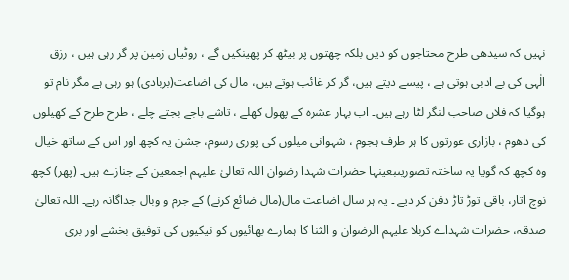نہیں کہ سیدھی طرح محتاجوں کو دیں بلکہ چھتوں پر بیٹھ کر پھینکیں گے ، روٹیاں زمین پر گر رہی ہیں ، رزق الٰہی کی بے ادبی ہوتی ہے ، پیسے دیتے ہیں، گر کر غائب ہوتے ہیں، مال کی اضاعت(بربادی) ہو رہی ہے مگر نام تو ہوگیا کہ فلاں صاحب لنگر لٹا رہے ہیں۔ اب بہار عشرہ کے پھول کھلے ، تاشے باجے بجتے چلے ، طرح طرح کے کھیلوں کی دھوم ، بازاری عورتوں کا ہر طرف ہجوم ، شہوانی میلوں کی پوری رسوم، جشن یہ کچھ اور اس کے ساتھ خیال وہ کچھ کہ گویا یہ ساختہ تصوریںبعینہا حضرات شہدا رضوان اللہ تعالیٰ علیہم اجمعین کے جنازے ہیں۔ (پھر) کچھ نوچ اتار، باقی توڑ تاڑ دفن کر دیے ۔ یہ ہر سال اضاعت مال(مال ضائع کرنے) کے جرم و وبال جداگانہ رہے۔ اللہ تعالیٰ صدقہ، حضرات شہداے کربلا علیہم الرضوان و الثنا کا ہمارے بھائیوں کو نیکیوں کی توفیق بخشے اور بری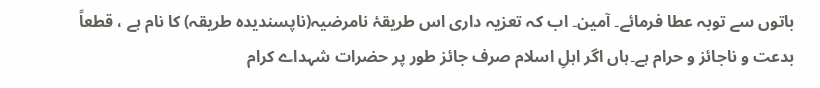باتوں سے توبہ عطا فرمائے۔ آمین۔ اب کہ تعزیہ داری اس طریقۂ نامرضیہ(ناپسندیدہ طریقہ) کا نام ہے ، قطعاً بدعت و ناجائز و حرام ہے۔ہاں اگر اہلِ اسلام صرف جائز طور پر حضرات شہداے کرام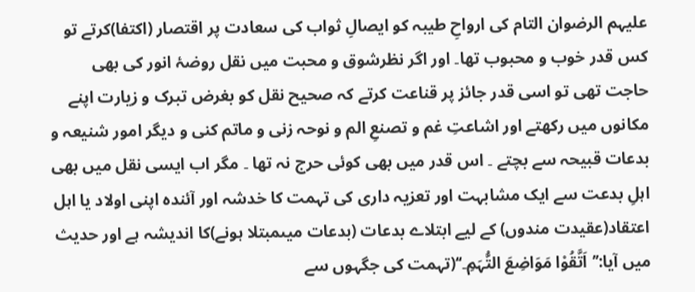علیہم الرضوان التام کی ارواحِ طیبہ کو ایصالِ ثواب کی سعادت پر اقتصار (اکتفا)کرتے تو کس قدر خوب و محبوب تھا۔ اور اگر نظرشوق و محبت میں نقل روضۂ انور کی بھی حاجت تھی تو اسی قدر جائز پر قناعت کرتے کہ صحیح نقل کو بغرض تبرک و زیارت اپنے مکانوں میں رکھتے اور اشاعتِ غم و تصنعِ الم و نوحہ زنی و ماتم کنی و دیگر امور شنیعہ و بدعات قبیحہ سے بچتے ۔ اس قدر میں بھی کوئی حرج نہ تھا ۔ مگر اب ایسی نقل میں بھی اہلِ بدعت سے ایک مشابہت اور تعزیہ داری کی تہمت کا خدشہ اور آئندہ اپنی اولاد یا اہل اعتقاد(عقیدت مندوں) کے لیے ابتلاے بدعات (بدعات میںمبتلا ہونے)کا اندیشہ ہے اور حدیث میں آیا:’’اَتَّقُوْا مَوَاضِعَ التُّہَمِ۔‘‘(تہمت کی جگہوں سے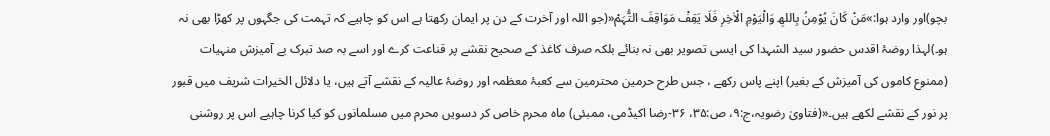بچو)اور وارد ہوا:»مَنْ کَانَ یُوْمِنُ بِاللھِ وَالْیَوْمِ الْاٰخِرِ فَلَا یَقِفْ مَوَاقِفَ التُّہَمْ«(جو اللہ اور آخرت کے دن پر ایمان رکھتا ہے اس کو چاہیے کہ تہمت کی جگہوں پر کھڑا بھی نہ ہو۔)لہذا روضۂ اقدس حضور سید الشہدا کی ایسی تصویر بھی نہ بنائے بلکہ صرف کاغذ کے صحیح نقشے پر قناعت کرے اور اسے بہ صد تبرک بے آمیزش منہیات (ممنوع کاموں کی آمیزش کے بغیر) اپنے پاس رکھے ، جس طرح حرمین محترمین سے کعبۂ معظمہ اور روضۂ عالیہ کے نقشے آتے ہیں، یا دلائل الخیرات شریف میں قبور پر نور کے نقشے لکھے ہیں۔«(فتاویٰ رضویہ،ج:۹، ص:۳۵، ۳۶-رضا اکیڈمی، ممبئی) ماہ محرم خاص کر دسویں محرم میں مسلمانوں کو کیا کرنا چاہیے اس پر روشنی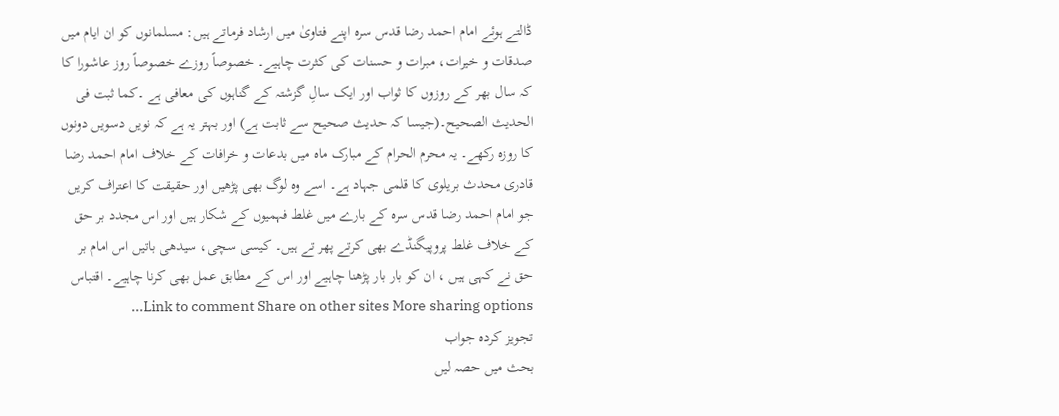ڈالتے ہوئے امام احمد رضا قدس سرہ اپنے فتاویٰ میں ارشاد فرماتے ہیں: مسلمانوں کو ان ایام میں صدقات و خیرات، مبرات و حسنات کی کثرت چاہیے۔ خصوصاً روزے خصوصاً روز عاشورا کا کہ سال بھر کے روزوں کا ثواب اور ایک سالِ گزشتہ کے گناہوں کی معافی ہے ۔کما ثبت فی الحدیث الصحیح۔(جیسا کہ حدیث صحیح سے ثابت ہے) اور بہتر یہ ہے کہ نویں دسویں دونوں کا روزہ رکھے۔ یہ محرم الحرام کے مبارک ماہ میں بدعات و خرافات کے خلاف امام احمد رضا قادری محدث بریلوی کا قلمی جہاد ہے۔ اسے وہ لوگ بھی پڑھیں اور حقیقت کا اعتراف کریں جو امام احمد رضا قدس سرہ کے بارے میں غلط فہمیوں کے شکار ہیں اور اس مجدد بر حق کے خلاف غلط پروپیگنڈے بھی کرتے پھر تے ہیں۔ کیسی سچی، سیدھی باتیں اس امام بر حق نے کہی ہیں ، ان کو بار بار پڑھنا چاہیے اور اس کے مطابق عمل بھی کرنا چاہیے۔ اقتباس Link to comment Share on other sites More sharing options...
تجویز کردہ جواب
بحث میں حصہ لیں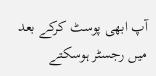آپ ابھی پوسٹ کرکے بعد میں رجسٹر ہوسکتے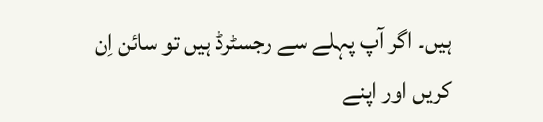ہیں۔ اگر آپ پہلے سے رجسٹرڈ ہیں تو سائن اِن کریں اور اپنے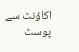اکاؤنٹ سے پوسٹ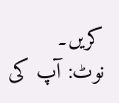کریں۔
نوٹ: آپ کی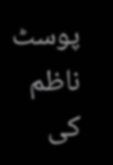پوسٹ ناظم کی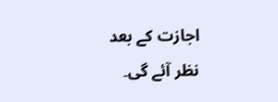اجازت کے بعد نظر آئے گی۔